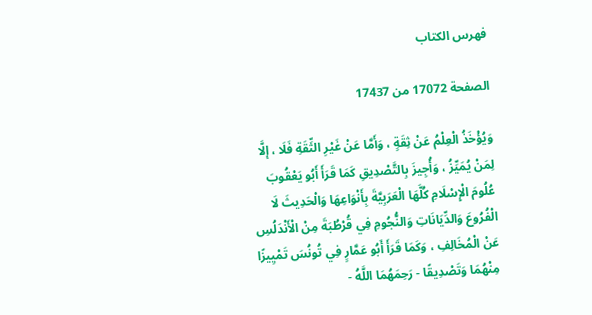فهرس الكتاب

الصفحة 17072 من 17437

وَيُؤْخَذُ الْعِلْمُ عَنْ ثِقَةٍ ، وَأَمَّا عَنْ غَيْرِ الثِّقَةِ فَلَا ، إلَّا لِمَنْ يُمَيِّزُ ، وَأُجِيزَ بِالتَّصْدِيقِ كَمَا قَرَأَ أَبُو يَعْقُوبَ عُلُومَ الْإِسْلَامِ كُلَّهَا الْعَرَبِيَّةَ بِأَنْوَاعِهَا وَالْحَدِيثَ لَا الْفُرُوعَ وَالدِّيَانَاتِ وَالنُّجُومِ فِي قُرْطُبَةَ مِنْ الْأَنْدَلُسِ عَنْ الْمُخَالِفِ ، وَكَمَا قَرَأَ أَبُو عَمَّارٍ فِي تُونُسَ تَمْيِيزًا مِنْهُمَا وَتَصْدِيقًا - رَحِمَهُمَا اللَّهُ -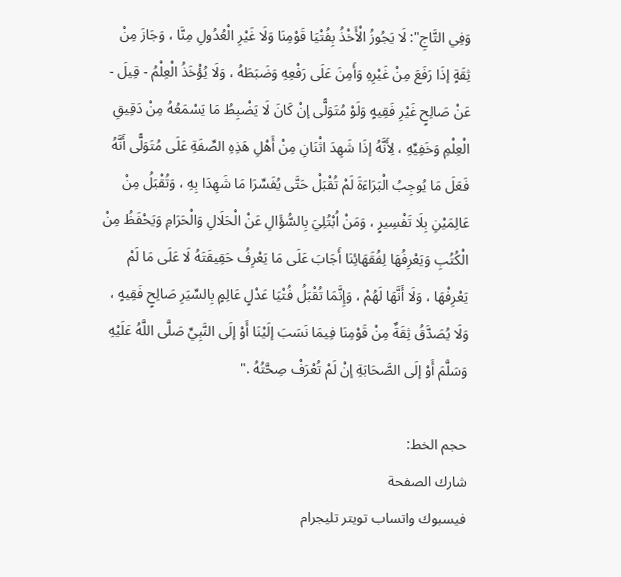وَفِي التَّاجِ": لَا يَجُوزُ الْأَخْذُ بِفُتْيَا قَوْمِنَا وَلَا غَيْرِ الْعُدُولِ مِنَّا ، وَجَازَ مِنْ ثِقَةٍ إذَا رَفَعَ مِنْ غَيْرِهِ وَأَمِنَ عَلَى رَفْعِهِ وَضَبَطَهُ ، وَلَا يُؤْخَذُ الْعِلْمُ - قِيلَ - عَنْ صَالِحٍ غَيْرِ فَقِيهٍ وَلَوْ مُتَوَلًّى إنْ كَانَ لَا يَضْبِطُ مَا يَسْمَعُهُ مِنْ دَقِيقِ الْعِلْمِ وَخَفِيِّهِ ، لِأَنَّهُ إذَا شَهِدَ اثْنَانِ مِنْ أَهْلِ هَذِهِ الصِّفَةِ عَلَى مُتَوَلًّى أَنَّهُ فَعَلَ مَا يُوجِبُ الْبَرَاءَةَ لَمْ تُقْبَلْ حَتَّى يُفَسِّرَا مَا شَهِدَا بِهِ ، وَتُقْبَلُ مِنْ عَالِمَيْنِ بِلَا تَفْسِيرٍ ، وَمَنْ اُبْتُلِيَ بِالسُّؤَالِ عَنْ الْحَلَالِ وَالْحَرَامِ وَيَحْفَظُ مِنْ الْكُتُبِ وَيَعْرِفُهَا لِفُقَهَائِنَا أَجَابَ عَلَى مَا يَعْرِفُ حَقِيقَتَهُ لَا عَلَى مَا لَمْ يَعْرِفْهَا ، وَلَا أَنَّهَا لَهُمْ ، وَإِنَّمَا تُقْبَلُ فُتْيَا عَدْلٍ عَالِمٍ بِالسِّيَرِ صَالِحٍ فَقِيهٍ ، وَلَا يُصَدَّقُ ثِقَةٌ مِنْ قَوْمِنَا فِيمَا نَسَبَ إلَيْنَا أَوْ إلَى النَّبِيِّ صَلَّى اللَّهُ عَلَيْهِ وَسَلَّمَ أَوْ إلَى الصَّحَابَةِ إنْ لَمْ تُعْرَفْ صِحَّتُهُ ."

حجم الخط:
شارك الصفحة
فيسبوك واتساب تويتر تليجرام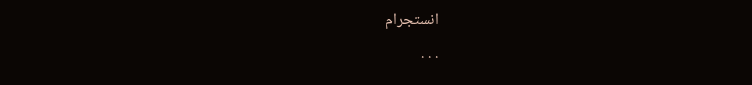انستجرام
. . .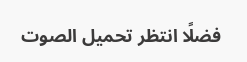فضلًا انتظر تحميل الصوت